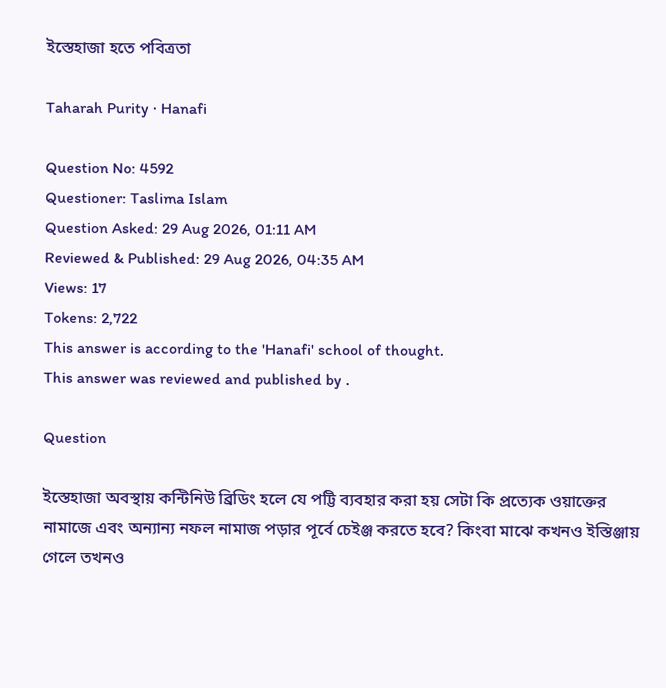ইস্তেহাজা হতে পবিত্রতা

Taharah Purity · Hanafi

Question No: 4592
Questioner: Taslima Islam
Question Asked: 29 Aug 2026, 01:11 AM
Reviewed & Published: 29 Aug 2026, 04:35 AM
Views: 17
Tokens: 2,722
This answer is according to the 'Hanafi' school of thought.
This answer was reviewed and published by .

Question

ইস্তেহাজা অবস্থায় কন্টিনিউ ব্রিডিং হলে যে পট্টি ব্যবহার করা হয় সেটা কি প্রত্যেক ওয়াক্তের নামাজে এবং অন্যান্য নফল নামাজ পড়ার পূর্বে চেইঞ্জ করতে হবে? কিংবা মাঝে কখনও ইস্তিঞ্জায় গেলে তখনও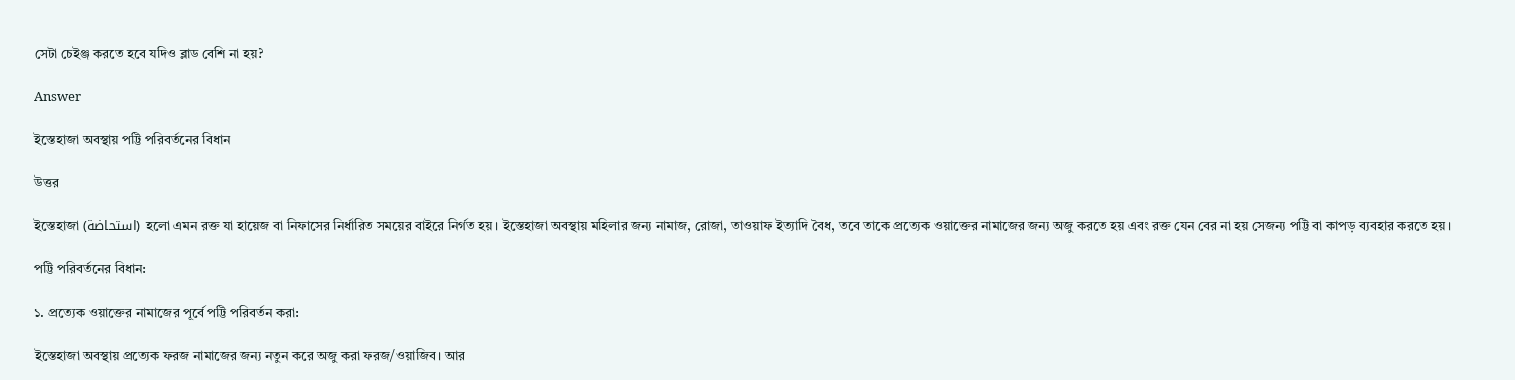সেটা চেইঞ্জ করতে হবে যদিও ব্লাড বেশি না হয়?

Answer

ইস্তেহাজা অবস্থায় পট্টি পরিবর্তনের বিধান

উত্তর

ইস্তেহাজা (استحاضة) হলো এমন রক্ত যা হায়েজ বা নিফাসের নির্ধারিত সময়ের বাইরে নির্গত হয়। ইস্তেহাজা অবস্থায় মহিলার জন্য নামাজ, রোজা, তাওয়াফ ইত্যাদি বৈধ, তবে তাকে প্রত্যেক ওয়াক্তের নামাজের জন্য অজু করতে হয় এবং রক্ত যেন বের না হয় সেজন্য পট্টি বা কাপড় ব্যবহার করতে হয়।

পট্টি পরিবর্তনের বিধান:

১. প্রত্যেক ওয়াক্তের নামাজের পূর্বে পট্টি পরিবর্তন করা:

ইস্তেহাজা অবস্থায় প্রত্যেক ফরজ নামাজের জন্য নতুন করে অজু করা ফরজ/ওয়াজিব। আর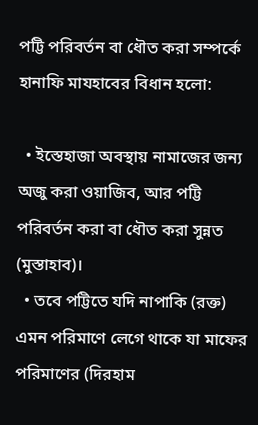পট্টি পরিবর্তন বা ধৌত করা সম্পর্কে হানাফি মাযহাবের বিধান হলো:

  • ইস্তেহাজা অবস্থায় নামাজের জন্য অজু করা ওয়াজিব, আর পট্টি পরিবর্তন করা বা ধৌত করা সুন্নত (মুস্তাহাব)।
  • তবে পট্টিতে যদি নাপাকি (রক্ত) এমন পরিমাণে লেগে থাকে যা মাফের পরিমাণের (দিরহাম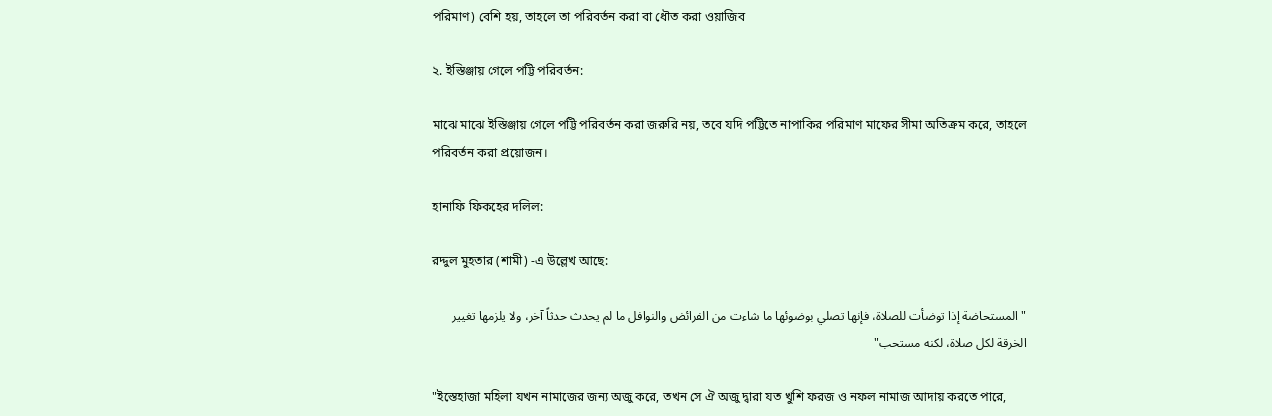পরিমাণ) বেশি হয়, তাহলে তা পরিবর্তন করা বা ধৌত করা ওয়াজিব

২. ইস্তিঞ্জায় গেলে পট্টি পরিবর্তন:

মাঝে মাঝে ইস্তিঞ্জায় গেলে পট্টি পরিবর্তন করা জরুরি নয়, তবে যদি পট্টিতে নাপাকির পরিমাণ মাফের সীমা অতিক্রম করে, তাহলে পরিবর্তন করা প্রয়োজন।

হানাফি ফিকহের দলিল:

রদ্দুল মুহতার (শামী) -এ উল্লেখ আছে:

"المستحاضة إذا توضأت للصلاة، فإنها تصلي بوضوئها ما شاءت من الفرائض والنوافل ما لم يحدث حدثاً آخر، ولا يلزمها تغيير الخرقة لكل صلاة، لكنه مستحب"

"ইস্তেহাজা মহিলা যখন নামাজের জন্য অজু করে, তখন সে ঐ অজু দ্বারা যত খুশি ফরজ ও নফল নামাজ আদায় করতে পারে,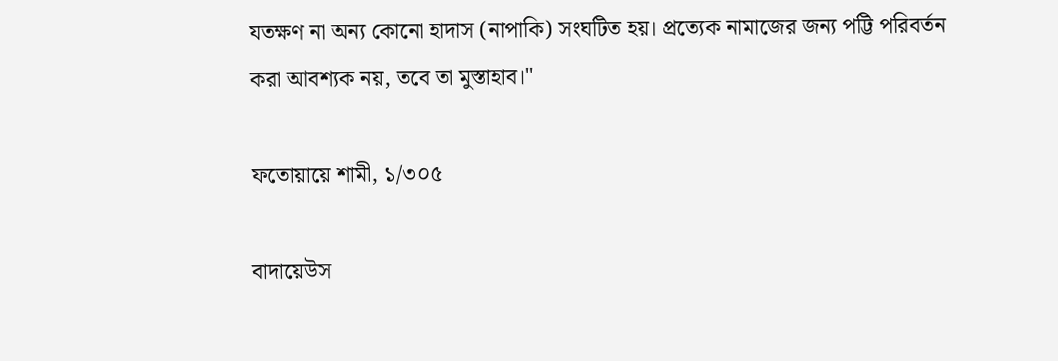যতক্ষণ না অন্য কোনো হাদাস (নাপাকি) সংঘটিত হয়। প্রত্যেক নামাজের জন্য পট্টি পরিবর্তন করা আবশ্যক নয়, তবে তা মুস্তাহাব।"

ফতোয়ায়ে শামী, ১/৩০৫

বাদায়েউস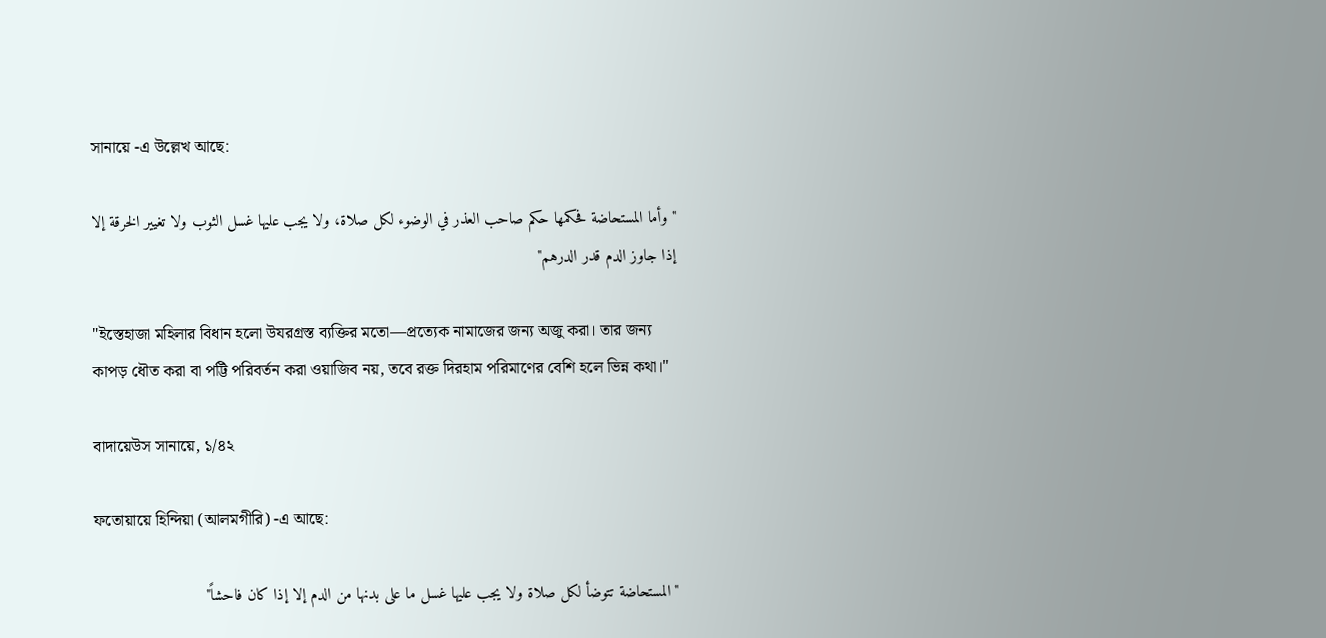সানায়ে -এ উল্লেখ আছে:

"وأما المستحاضة فحكمها حكم صاحب العذر في الوضوء لكل صلاة، ولا يجب عليها غسل الثوب ولا تغيير الخرقة إلا إذا جاوز الدم قدر الدرهم"

"ইস্তেহাজা মহিলার বিধান হলো উযরগ্রস্ত ব্যক্তির মতো—প্রত্যেক নামাজের জন্য অজু করা। তার জন্য কাপড় ধৌত করা বা পট্টি পরিবর্তন করা ওয়াজিব নয়, তবে রক্ত দিরহাম পরিমাণের বেশি হলে ভিন্ন কথা।"

বাদায়েউস সানায়ে, ১/৪২

ফতোয়ায়ে হিন্দিয়া (আলমগীরি) -এ আছে:

"المستحاضة تتوضأ لكل صلاة ولا يجب عليها غسل ما على بدنها من الدم إلا إذا كان فاحشاً"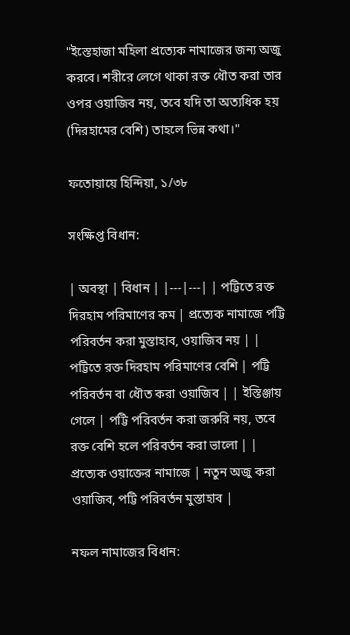"ইস্তেহাজা মহিলা প্রত্যেক নামাজের জন্য অজু করবে। শরীরে লেগে থাকা রক্ত ধৌত করা তার ওপর ওয়াজিব নয়, তবে যদি তা অত্যধিক হয় (দিরহামের বেশি) তাহলে ভিন্ন কথা।"

ফতোয়ায়ে হিন্দিয়া, ১/৩৮

সংক্ষিপ্ত বিধান:

| অবস্থা | বিধান | |---|---| | পট্টিতে রক্ত দিরহাম পরিমাণের কম | প্রত্যেক নামাজে পট্টি পরিবর্তন করা মুস্তাহাব, ওয়াজিব নয় | | পট্টিতে রক্ত দিরহাম পরিমাণের বেশি | পট্টি পরিবর্তন বা ধৌত করা ওয়াজিব | | ইস্তিঞ্জায় গেলে | পট্টি পরিবর্তন করা জরুরি নয়, তবে রক্ত বেশি হলে পরিবর্তন করা ভালো | | প্রত্যেক ওয়াক্তের নামাজে | নতুন অজু করা ওয়াজিব, পট্টি পরিবর্তন মুস্তাহাব |

নফল নামাজের বিধান: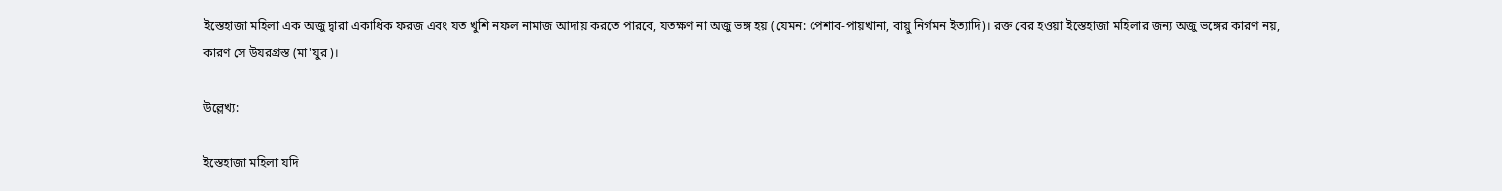ইস্তেহাজা মহিলা এক অজু দ্বারা একাধিক ফরজ এবং যত খুশি নফল নামাজ আদায় করতে পারবে, যতক্ষণ না অজু ভঙ্গ হয় (যেমন: পেশাব-পায়খানা, বায়ু নির্গমন ইত্যাদি)। রক্ত বের হওয়া ইস্তেহাজা মহিলার জন্য অজু ভঙ্গের কারণ নয়, কারণ সে উযরগ্রস্ত (মা'যুর)।

উল্লেখ্য:

ইস্তেহাজা মহিলা যদি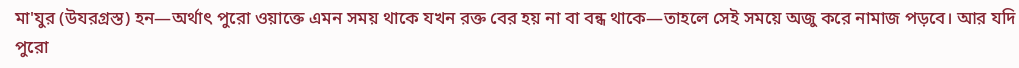মা'যুর (উযরগ্রস্ত) হন—অর্থাৎ পুরো ওয়াক্তে এমন সময় থাকে যখন রক্ত বের হয় না বা বন্ধ থাকে—তাহলে সেই সময়ে অজু করে নামাজ পড়বে। আর যদি পুরো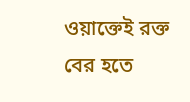ওয়াক্তেই রক্ত বের হতে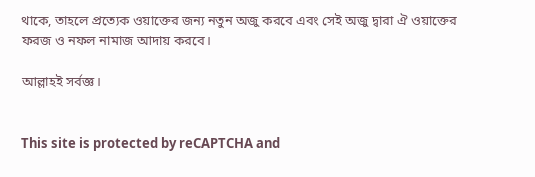থাকে, তাহলে প্রত্যেক ওয়াক্তের জন্য নতুন অজু করবে এবং সেই অজু দ্বারা ঐ ওয়াক্তের ফরজ ও নফল নামাজ আদায় করবে।

আল্লাহই সর্বজ্ঞ।


This site is protected by reCAPTCHA and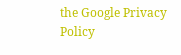the Google Privacy Policy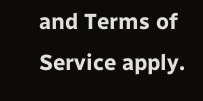and Terms of Service apply.